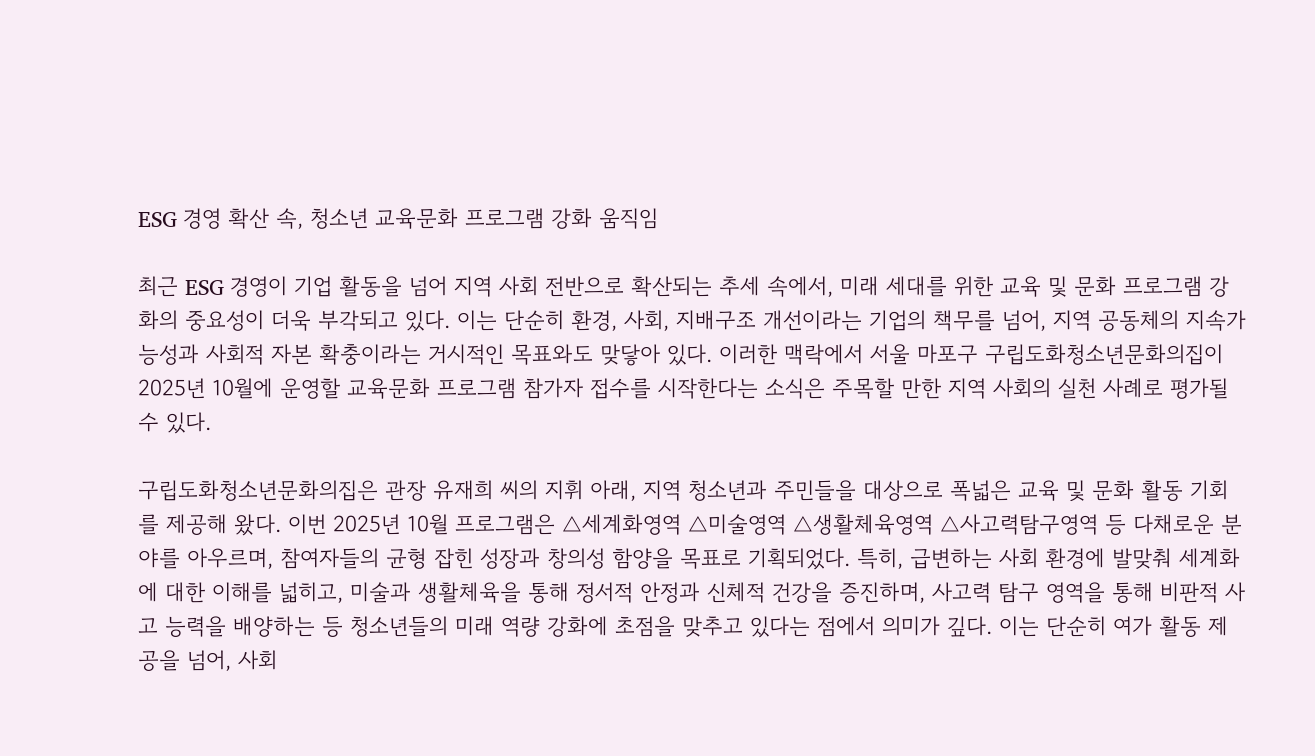ESG 경영 확산 속, 청소년 교육문화 프로그램 강화 움직임

최근 ESG 경영이 기업 활동을 넘어 지역 사회 전반으로 확산되는 추세 속에서, 미래 세대를 위한 교육 및 문화 프로그램 강화의 중요성이 더욱 부각되고 있다. 이는 단순히 환경, 사회, 지배구조 개선이라는 기업의 책무를 넘어, 지역 공동체의 지속가능성과 사회적 자본 확충이라는 거시적인 목표와도 맞닿아 있다. 이러한 맥락에서 서울 마포구 구립도화청소년문화의집이 2025년 10월에 운영할 교육문화 프로그램 참가자 접수를 시작한다는 소식은 주목할 만한 지역 사회의 실천 사례로 평가될 수 있다.

구립도화청소년문화의집은 관장 유재희 씨의 지휘 아래, 지역 청소년과 주민들을 대상으로 폭넓은 교육 및 문화 활동 기회를 제공해 왔다. 이번 2025년 10월 프로그램은 △세계화영역 △미술영역 △생활체육영역 △사고력탐구영역 등 다채로운 분야를 아우르며, 참여자들의 균형 잡힌 성장과 창의성 함양을 목표로 기획되었다. 특히, 급변하는 사회 환경에 발맞춰 세계화에 대한 이해를 넓히고, 미술과 생활체육을 통해 정서적 안정과 신체적 건강을 증진하며, 사고력 탐구 영역을 통해 비판적 사고 능력을 배양하는 등 청소년들의 미래 역량 강화에 초점을 맞추고 있다는 점에서 의미가 깊다. 이는 단순히 여가 활동 제공을 넘어, 사회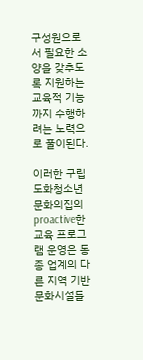구성원으로서 필요한 소양을 갖추도록 지원하는 교육적 기능까지 수행하려는 노력으로 풀이된다.

이러한 구립도화청소년문화의집의 proactive한 교육 프로그램 운영은 동종 업계의 다른 지역 기반 문화시설들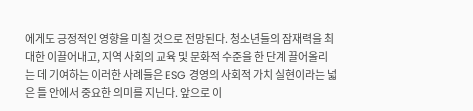에게도 긍정적인 영향을 미칠 것으로 전망된다. 청소년들의 잠재력을 최대한 이끌어내고, 지역 사회의 교육 및 문화적 수준을 한 단계 끌어올리는 데 기여하는 이러한 사례들은 ESG 경영의 사회적 가치 실현이라는 넓은 틀 안에서 중요한 의미를 지닌다. 앞으로 이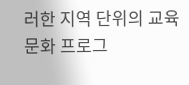러한 지역 단위의 교육문화 프로그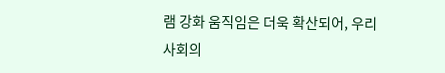램 강화 움직임은 더욱 확산되어, 우리 사회의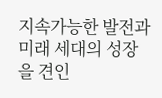지속가능한 발전과 미래 세대의 성장을 견인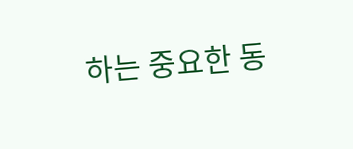하는 중요한 동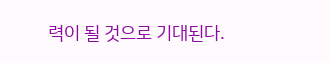력이 될 것으로 기대된다.